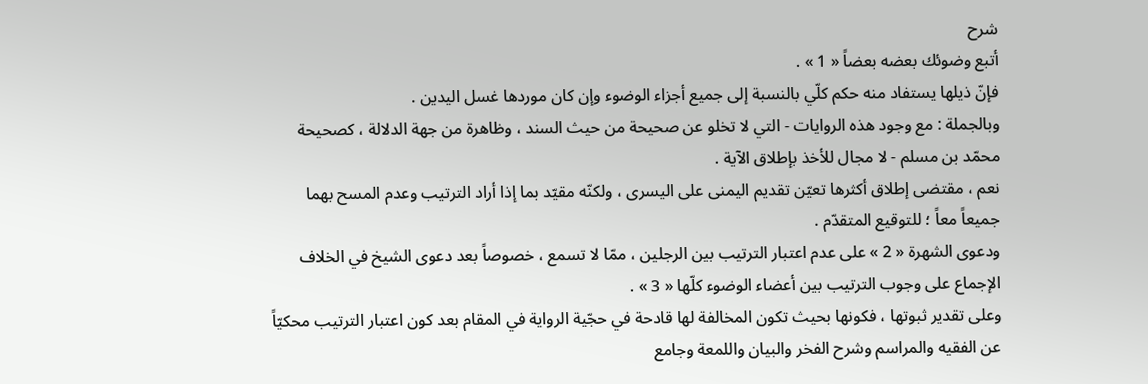شرح
أتبع وضوئك بعضه بعضاً « 1 » .
فإنّ ذيلها يستفاد منه حكم كلّي بالنسبة إلى جميع أجزاء الوضوء وإن كان موردها غسل اليدين .
وبالجملة : مع وجود هذه الروايات - التي لا تخلو عن صحيحة من حيث السند ، وظاهرة من جهة الدلالة ، كصحيحة محمّد بن مسلم - لا مجال للأخذ بإطلاق الآية .
نعم ، مقتضى إطلاق أكثرها تعيّن تقديم اليمنى على اليسرى ، ولكنّه مقيّد بما إذا أراد الترتيب وعدم المسح بهما جميعاً معاً ؛ للتوقيع المتقدّم .
ودعوى الشهرة « 2 » على عدم اعتبار الترتيب بين الرجلين ، ممّا لا تسمع ، خصوصاً بعد دعوى الشيخ في الخلاف الإجماع على وجوب الترتيب بين أعضاء الوضوء كلّها « 3 » .
وعلى تقدير ثبوتها ، فكونها بحيث تكون المخالفة لها قادحة في حجّية الرواية في المقام بعد كون اعتبار الترتيب محكيّاً عن الفقيه والمراسم وشرح الفخر والبيان واللمعة وجامع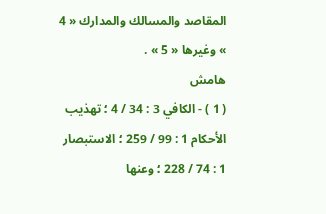المقاصد والمسالك والمدارك « 4 » وغيرها « 5 » .
هامش
( 1 ) - الكافي 3 : 34 / 4 ؛ تهذيب الأحكام 1 : 99 / 259 ؛ الاستبصار 1 : 74 / 228 ؛ وعنها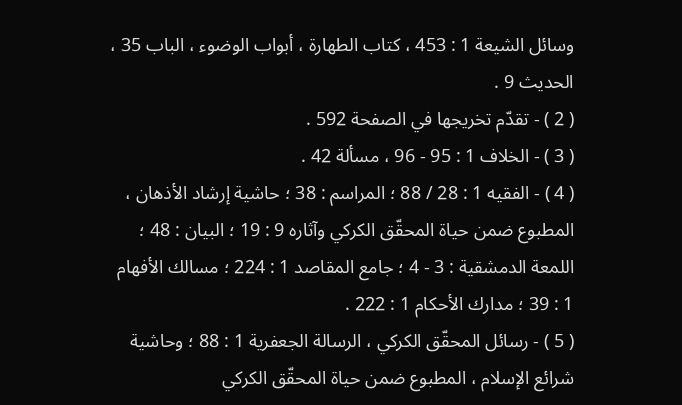وسائل الشيعة 1 : 453 ، كتاب الطهارة ، أبواب الوضوء ، الباب 35 ، الحديث 9 .
( 2 ) - تقدّم تخريجها في الصفحة 592 .
( 3 ) - الخلاف 1 : 95 - 96 ، مسألة 42 .
( 4 ) - الفقيه 1 : 28 / 88 ؛ المراسم : 38 ؛ حاشية إرشاد الأذهان ، المطبوع ضمن حياة المحقّق الكركي وآثاره 9 : 19 ؛ البيان : 48 ؛ اللمعة الدمشقية : 3 - 4 ؛ جامع المقاصد 1 : 224 ؛ مسالك الأفهام 1 : 39 ؛ مدارك الأحكام 1 : 222 .
( 5 ) - رسائل المحقّق الكركي ، الرسالة الجعفرية 1 : 88 ؛ وحاشية شرائع الإسلام ، المطبوع ضمن حياة المحقّق الكركي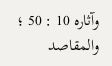وآثاره 10 : 50 ؛ والمقاصد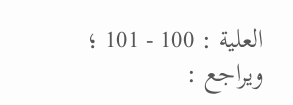العلية : 100 - 101 ؛ ويراجع :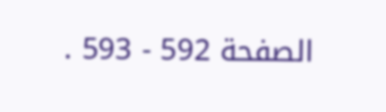الصفحة 592 - 593 .